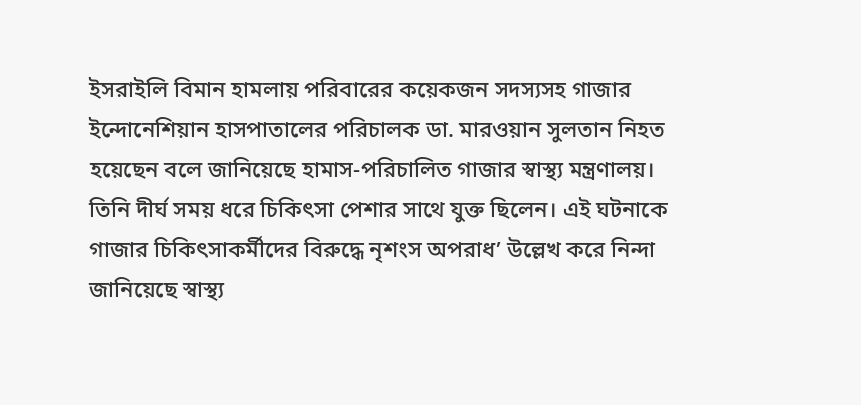ইসরাইলি বিমান হামলায় পরিবারের কয়েকজন সদস্যসহ গাজার ইন্দোনেশিয়ান হাসপাতালের পরিচালক ডা. মারওয়ান সুলতান নিহত হয়েছেন বলে জানিয়েছে হামাস-পরিচালিত গাজার স্বাস্থ্য মন্ত্রণালয়। তিনি দীর্ঘ সময় ধরে চিকিৎসা পেশার সাথে যুক্ত ছিলেন। এই ঘটনাকে গাজার চিকিৎসাকর্মীদের বিরুদ্ধে নৃশংস অপরাধ’ উল্লেখ করে নিন্দা জানিয়েছে স্বাস্থ্য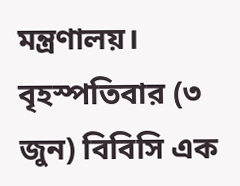মন্ত্রণালয়।
বৃহস্পতিবার (৩ জুন) বিবিসি এক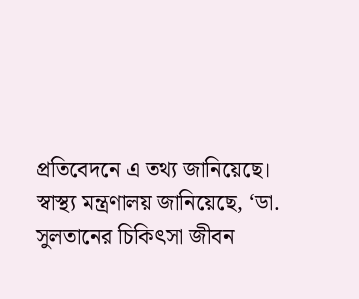প্রতিবেদনে এ তথ্য জানিয়েছে।
স্বাস্থ্য মন্ত্রণালয় জানিয়েছে, ‘ডা. সুলতানের চিকিৎসা জীবন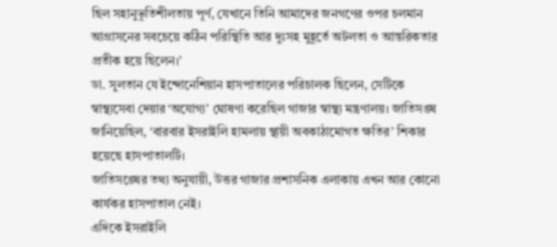ছিল সহানুভূতিশীলতায় পূর্ণ, যেখানে তিনি আমাদের জনগণের ওপর চলমান আগ্রাসনের সবচেয়ে কঠিন পরিস্থিতি আর দুঃসহ মুহূর্তে অটলতা ও আন্তরিকতার প্রতীক হয়ে ছিলেন।’
ডা. সুলতান যে ইন্দোনেশিয়ান হাসপাতালের পরিচালক ছিলেন, সেটিকে স্বাস্থ্যসেবা দেয়ার ‘অযোগ্য’ ঘোষণা করেছিল গাজার স্বাস্থ্য মন্ত্রণালয়। জাতিসঙ্ঘ জানিয়েছিল, ‘বারবার ইসরাইলি হামলায় স্থায়ী অবকাঠামোগত ক্ষতির’ শিকার হয়েছে হাসপাতালটি।
জাতিসঙ্ঘের তথ্য অনুযায়ী, উত্তর গাজার প্রশাসনিক এলাকায় এখন আর কোনো কার্যকর হাসপাতাল নেই।
এদিকে ইসরাইলি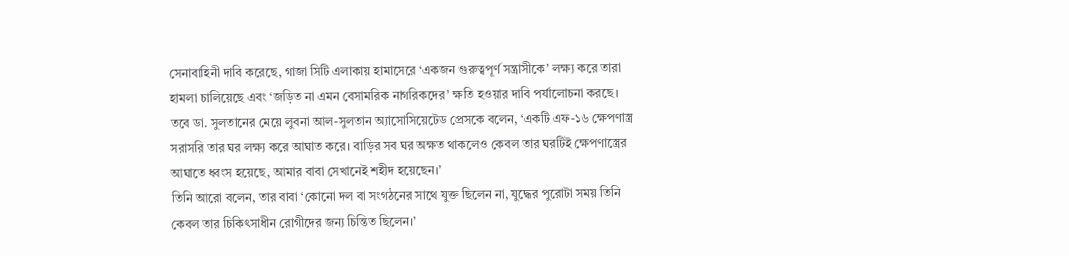সেনাবাহিনী দাবি করেছে, গাজা সিটি এলাকায় হামাসেরে ‘একজন গুরুত্বপূর্ণ সন্ত্রাসীকে’ লক্ষ্য করে তারা হামলা চালিয়েছে এবং ‘জড়িত না এমন বেসামরিক নাগরিকদের’ ক্ষতি হওয়ার দাবি পর্যালোচনা করছে।
তবে ডা. সুলতানের মেয়ে লুবনা আল-সুলতান অ্যাসোসিয়েটেড প্রেসকে বলেন, ‘একটি এফ-১৬ ক্ষেপণাস্ত্র সরাসরি তার ঘর লক্ষ্য করে আঘাত করে। বাড়ির সব ঘর অক্ষত থাকলেও কেবল তার ঘরটিই ক্ষেপণাস্ত্রের আঘাতে ধ্বংস হয়েছে, আমার বাবা সেখানেই শহীদ হয়েছেন।’
তিনি আরো বলেন, তার বাবা ‘কোনো দল বা সংগঠনের সাথে যুক্ত ছিলেন না, যুদ্ধের পুরোটা সময় তিনি কেবল তার চিকিৎসাধীন রোগীদের জন্য চিন্তিত ছিলেন।’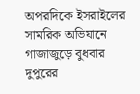অপরদিকে ইসরাইলের সামরিক অভিযানে গাজাজুড়ে বুধবার দুপুরের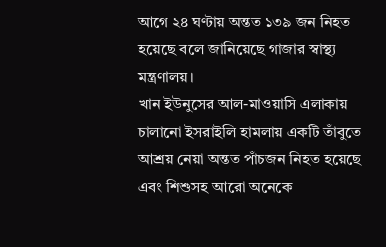আগে ২৪ ঘণ্টায় অন্তত ১৩৯ জন নিহত হয়েছে বলে জানিয়েছে গাজার স্বাস্থ্য মন্ত্রণালয়।
খান ইউনুসের আল-মাওয়াসি এলাকায় চালানো ইসরাইলি হামলায় একটি তাঁবুতে আশ্রয় নেয়া অন্তত পাঁচজন নিহত হয়েছে এবং শিশুসহ আরো অনেকে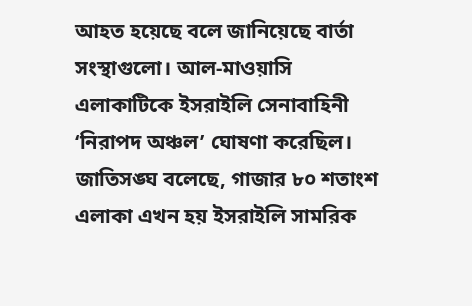আহত হয়েছে বলে জানিয়েছে বার্তা সংস্থাগুলো। আল-মাওয়াসি এলাকাটিকে ইসরাইলি সেনাবাহিনী ‘নিরাপদ অঞ্চল’ ঘোষণা করেছিল।
জাতিসঙ্ঘ বলেছে, গাজার ৮০ শতাংশ এলাকা এখন হয় ইসরাইলি সামরিক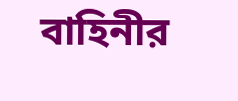বাহিনীর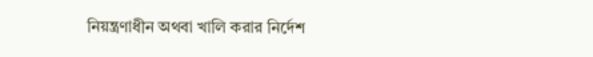নিয়ন্ত্রণাধীন অথবা খালি করার নির্দেশ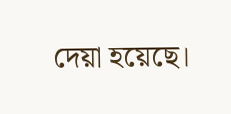দেয়া হয়েছে।